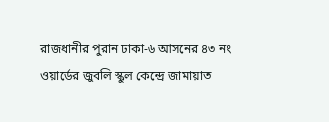রাজধানীর পুরান ঢাকা-৬ আসনের ৪৩ নং ওয়ার্ডের জুবলি স্কুল কেন্দ্রে জামায়াত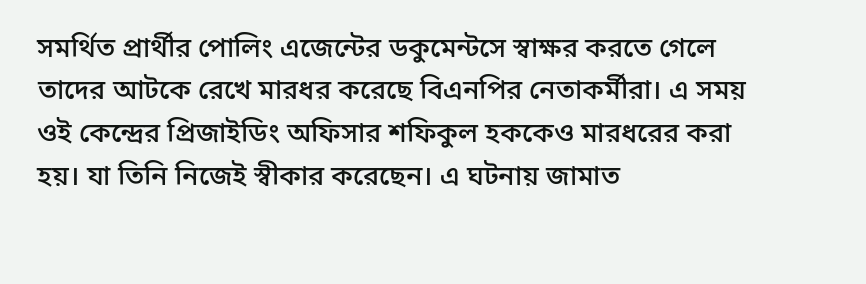সমর্থিত প্রার্থীর পোলিং এজেন্টের ডকুমেন্টসে স্বাক্ষর করতে গেলে তাদের আটকে রেখে মারধর করেছে বিএনপির নেতাকর্মীরা। এ সময় ওই কেন্দ্রের প্রিজাইডিং অফিসার শফিকুল হককেও মারধরের করা হয়। যা তিনি নিজেই স্বীকার করেছেন। এ ঘটনায় জামাত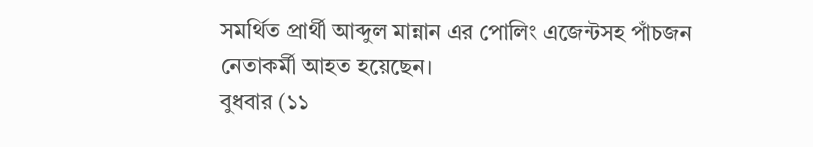সমর্থিত প্রার্থী আব্দুল মান্নান এর পোলিং এজেন্টসহ পাঁচজন নেতাকর্মী আহত হয়েছেন।
বুধবার (১১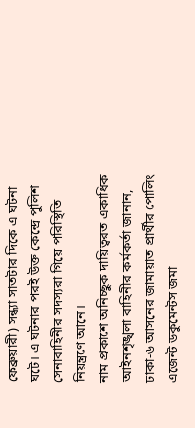ফেব্রুয়ারী) সন্ধ্যা সাতটার দিকে এ ঘটনা ঘটে। এ ঘটনার পরই উক্ত কেন্দ্রে পুলিশ সেনাবাহিনীর সদস্যরা গিয়ে পরিস্থিতি নিয়ন্ত্রণে আনে।
নাম প্রকাশে অনিচ্ছুক দায়িত্বরত একাধিক আইনশৃঙ্খলা বাহিনীর কর্মকর্তা জানান, ঢাকা-৬ আসনের জামায়াত প্রার্থীর পোলিং এজেন্ট ডকুমেন্টস জমা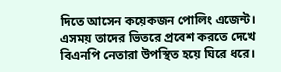দিতে আসেন কয়েকজন পোলিং এজেন্ট। এসময় তাদের ভিতরে প্রবেশ করতে দেখে বিএনপি নেতারা উপস্থিত হয়ে ঘিরে ধরে।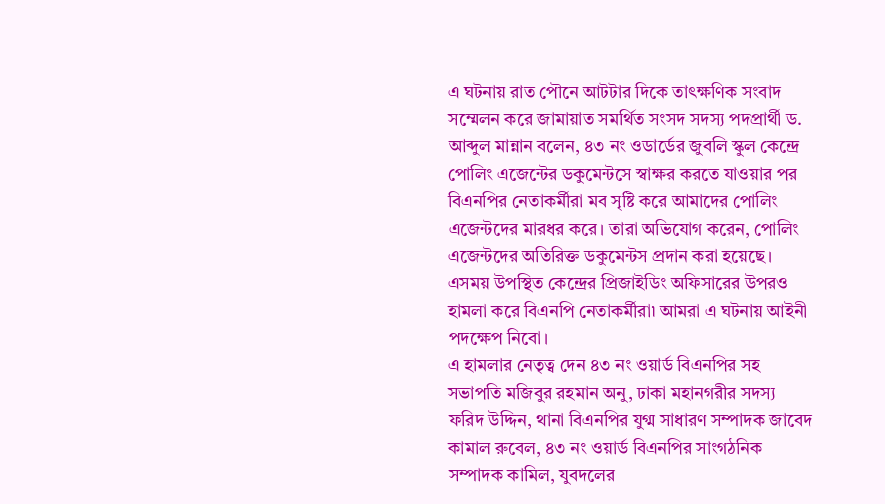এ ঘটনায় রাত পৌনে আটটার দিকে তাৎক্ষণিক সংবাদ সম্মেলন করে জামায়াত সমর্থিত সংসদ সদস্য পদপ্রার্থী ড. আব্দুল মান্নান বলেন, ৪৩ নং ওডার্ডের জুবলি স্কুল কেন্দ্রে পোলিং এজেন্টের ডকুমেন্টসে স্বাক্ষর করতে যাওয়ার পর বিএনপির নেতাকর্মীরা মব সৃষ্টি করে আমাদের পোলিং এজেন্টদের মারধর করে। তারা অভিযোগ করেন, পোলিং এজেন্টদের অতিরিক্ত ডকুমেন্টস প্রদান করা হয়েছে। এসময় উপস্থিত কেন্দ্রের প্রিজাইডিং অফিসারের উপরও হামলা করে বিএনপি নেতাকর্মীরা৷ আমরা এ ঘটনায় আইনী পদক্ষেপ নিবো।
এ হামলার নেতৃত্ব দেন ৪৩ নং ওয়ার্ড বিএনপির সহ সভাপতি মজিবুর রহমান অনু, ঢাকা মহানগরীর সদস্য ফরিদ উদ্দিন, থানা বিএনপির যুগ্ম সাধারণ সম্পাদক জাবেদ কামাল রুবেল, ৪৩ নং ওয়ার্ড বিএনপির সাংগঠনিক সম্পাদক কামিল, যুবদলের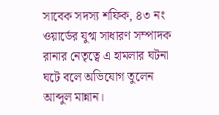সাবেক সদস্য শফিক, ৪৩ নং ওয়ার্ডের যুগ্ম সাধারণ সম্পাদক রানার নেতৃত্বে এ হামলার ঘটনা ঘটে বলে অভিযোগ তুলেন আব্দুল মান্নান।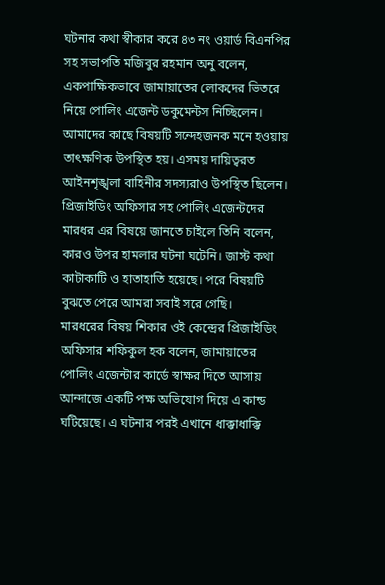ঘটনার কথা স্বীকার করে ৪৩ নং ওয়ার্ড বিএনপির সহ সভাপতি মজিবুর রহমান অনু বলেন, একপাক্ষিকভাবে জামায়াতের লোকদের ভিতরে নিয়ে পোলিং এজেন্ট ডকুমেন্টস নিচ্ছিলেন। আমাদের কাছে বিষয়টি সন্দেহজনক মনে হওয়ায় তাৎক্ষণিক উপস্থিত হয়। এসময় দায়িত্বরত আইনশৃঙ্খলা বাহিনীর সদস্যরাও উপস্থিত ছিলেন। প্রিজাইডিং অফিসার সহ পোলিং এজেন্টদের মারধর এর বিষয়ে জানতে চাইলে তিনি বলেন, কারও উপর হামলার ঘটনা ঘটেনি। জাস্ট কথা কাটাকাটি ও হাতাহাতি হয়েছে। পরে বিষয়টি বুঝতে পেরে আমরা সবাই সরে গেছি।
মারধরের বিষয় শিকার ওই কেন্দ্রের প্রিজাইডিং অফিসার শফিকুল হক বলেন, জামায়াতের পোলিং এজেন্টার কার্ডে স্বাক্ষর দিতে আসায় আন্দাজে একটি পক্ষ অভিযোগ দিয়ে এ কান্ড ঘটিয়েছে। এ ঘটনার পরই এখানে ধাক্কাধাক্কি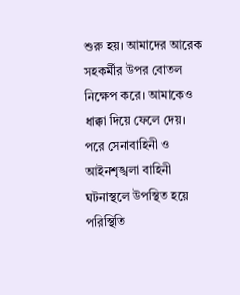শুরু হয়। আমাদের আরেক সহকর্মীর উপর বোতল নিক্ষেপ করে। আমাকেও ধাক্কা দিয়ে ফেলে দেয়। পরে সেনাবাহিনী ও আইনশৃঙ্খলা বাহিনী ঘটনাস্থলে উপস্থিত হয়ে পরিস্থিতি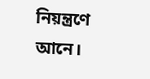নিয়ন্ত্রণে আনে।